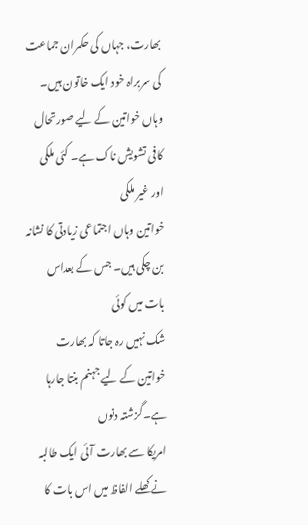بھارت، جہاں کی حکمران جماعت کی سربراہ خود ایک خاتون ہیں۔
وہاں خواتین کے لیے صورتحال کافی تشویش ناک ہے۔ کئی ملکی اور غیر ملکی
خواتین وہاں اجتماعی زیادتی کا نشانہ بن چکی ہیں۔ جس کے بعداس بات میں کوئی
شک نہیں رہ جاتا کہ بھارت خواتین کے لیے جہنم بنتا جارہا ہے۔گزشتہ دنوں
امریکا سے بھارت آئی ایک طالبہ نے کھلے الفاظ میں اس بات کا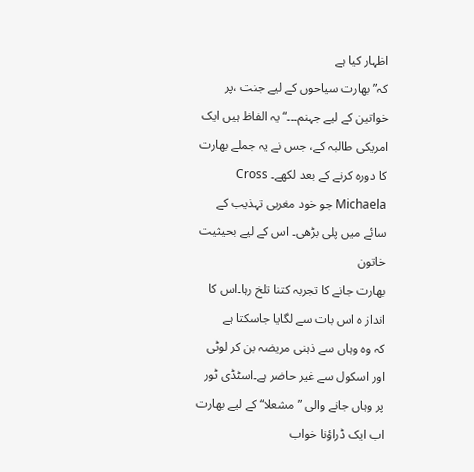اظہار کیا ہے
کہ”بھارت سیاحوں کے لیے جنت ،پر خواتین کے لیے جہنم۔۔۔“یہ الفاظ ہیں ایک
امریکی طالبہ کے، جس نے یہ جملے بھارت کا دورہ کرنے کے بعد لکھے۔ Cross
Michaela جو خود مغربی تہذیب کے سائے میں پلی بڑھی۔ اس کے لیے بحیثیت خاتون
بھارت جانے کا تجربہ کتنا تلخ رہا۔اس کا انداز ہ اس بات سے لگایا جاسکتا ہے
کہ وہ وہاں سے ذہنی مریضہ بن کر لوٹی اور اسکول سے غیر حاضر ہے۔اسٹڈی ٹور
پر وہاں جانے والی ”مشعلا“ کے لیے بھارت اب ایک ڈراؤنا خواب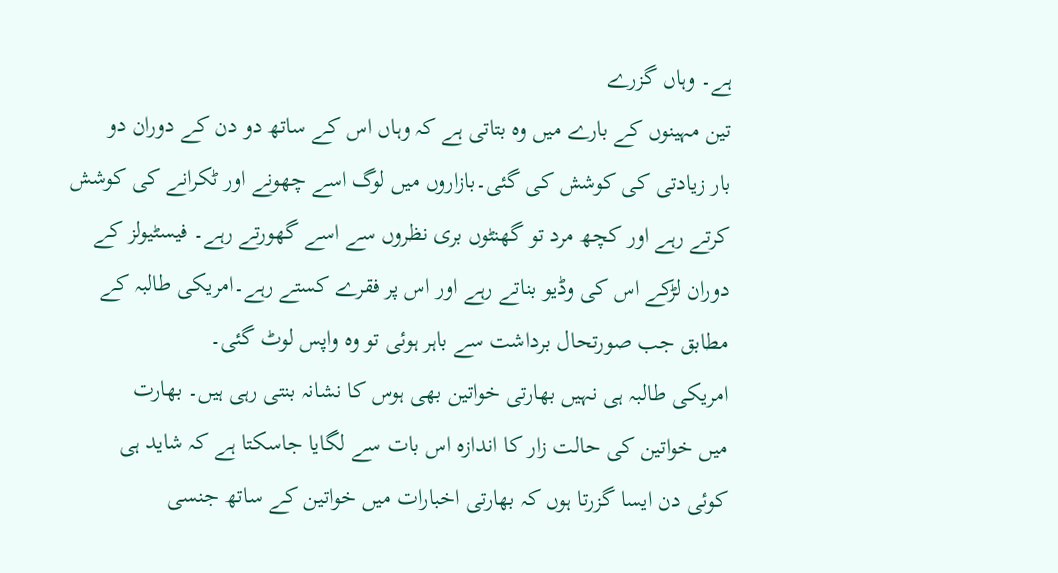ہے۔ وہاں گزرے
تین مہینوں کے بارے میں وہ بتاتی ہے کہ وہاں اس کے ساتھ دو دن کے دوران دو
بار زیادتی کی کوشش کی گئی۔بازاروں میں لوگ اسے چھونے اور ٹکرانے کی کوشش
کرتے رہے اور کچھ مرد تو گھنٹوں بری نظروں سے اسے گھورتے رہے۔ فیسٹیولز کے
دوران لڑکے اس کی وڈیو بناتے رہے اور اس پر فقرے کستے رہے۔امریکی طالبہ کے
مطابق جب صورتحال برداشت سے باہر ہوئی تو وہ واپس لوٹ گئی۔
امریکی طالبہ ہی نہیں بھارتی خواتین بھی ہوس کا نشانہ بنتی رہی ہیں۔ بھارت
میں خواتین کی حالت زار کا اندازہ اس بات سے لگایا جاسکتا ہے کہ شاید ہی
کوئی دن ایسا گزرتا ہوں کہ بھارتی اخبارات میں خواتین کے ساتھ جنسی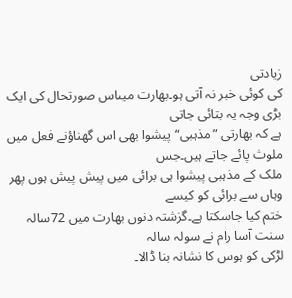زیادتی
کی کوئی خبر نہ آتی ہو۔بھارت میںاس صورتحال کی ایک بڑی وجہ یہ بتائی جاتی
ہے کہ بھارتی ”مذہبی“ پیشوا بھی اس گھناؤنے فعل میں ملوث پائے جاتے ہیں۔جس
ملک کے مذہبی پیشوا ہی برائی میں پیش پیش ہوں پھر وہاں سے برائی کو کیسے
ختم کیا جاسکتا ہے۔گزشتہ دنوں بھارت میں 72سالہ سنت آسا رام نے سولہ سالہ
لڑکی کو ہوس کا نشانہ بنا ڈالا۔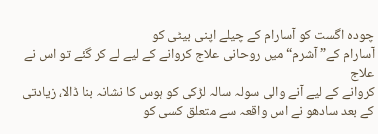چودہ اگست کو آسارام کے چیلے اپنی بیٹی کو
آسارام کے” آشرم“ میں روحانی علاج کروانے کے لیے لے کر گئے تو اس نے علاج
کروانے کے لیے آنے والی سولہ سالہ لڑکی کو ہوس کا نشانہ بنا ڈالا، زیادتی
کے بعد سادھو نے اس واقعہ سے متعلق کسی کو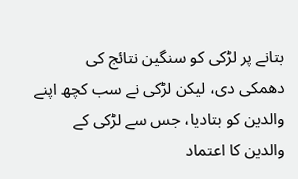بتانے پر لڑکی کو سنگین نتائج کی
دھمکی دی، لیکن لڑکی نے سب کچھ اپنے والدین کو بتادیا، جس سے لڑکی کے
والدین کا اعتماد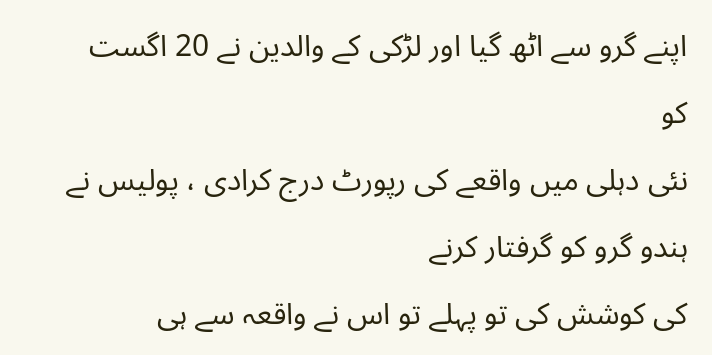اپنے گرو سے اٹھ گیا اور لڑکی کے والدین نے 20 اگست کو
نئی دہلی میں واقعے کی رپورٹ درج کرادی ، پولیس نے ہندو گرو کو گرفتار کرنے
کی کوشش کی تو پہلے تو اس نے واقعہ سے ہی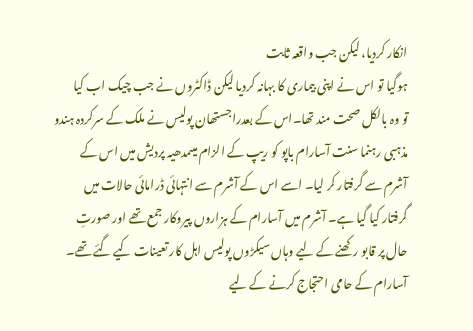انکار کردیا، لیکن جب واقعہ ثابت
ہوگیا تو اس نے اپنی بیماری کا بہانہ کردیا لیکن ڈاکٹروں نے جب چیک اب کیا
تو وہ بالکل صحت مند تھا۔اس کے بعدراجستھان پولیس نے ملک کے سرکردہ ہندو
مذہبی رہنما سنت آسارام باپو کو ریپ کے الزام میںمدھیہ پردیش میں اس کے
آشرم سے گرفتار کر لیا۔ اسے اس کے آشرم سے انتہائی ڈرامائی حالات میں
گرفتار کیا گیا ہے۔ آشرم میں آسارام کے ہزاروں پیروکار جمع تھے اور صورتِ
حال پر قابو رکھنے کے لیے وہاں سیکڑوں پولیس اہل کار تعینات کیے گئے تھے۔
آسارام کے حامی احتجاج کرنے کے لیے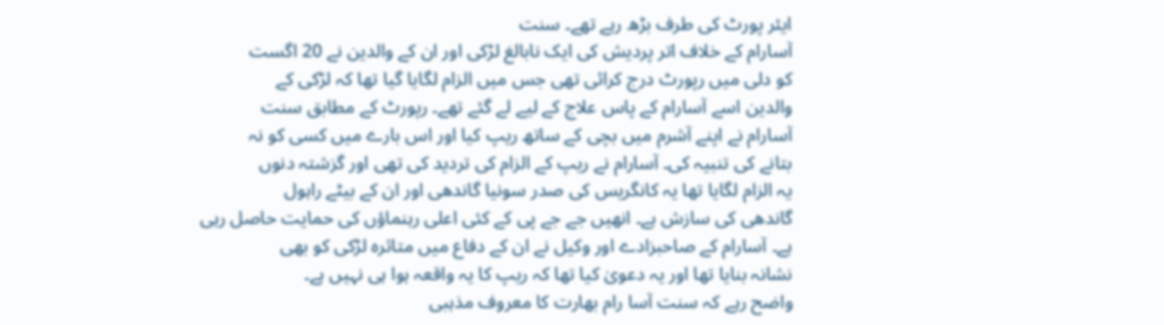ایئر پورٹ کی طرف بڑھ رہے تھے۔ سنت
آسارام کے خلاف اتر پردیش کی ایک نابالغ لڑکی اور ان کے والدین نے 20 اگست
کو دلی میں رپورٹ درج کرائی تھی جس میں الزام لگایا گیا تھا کہ لڑکی کے
والدین اسے آسارام کے پاس علاج کے لیے لے گئے تھے۔ رپورٹ کے مطابق سنت
آسارام نے اپنے آشرم میں بچی کے ساتھ ریپ کیا اور اس بارے میں کسی کو نہ
بتانے کی تنبیہ کی۔ آسارام نے ریپ کے الزام کی تردید کی تھی اور گزشتہ دنوں
یہ الزام لگایا تھا یہ کانگریس کی صدر سونیا گاندھی اور ان کے بیٹے راہول
گاندھی کی سازش ہے۔ انھیں جے جے پی کے کئی اعلی رہنماؤں کی حمایت حاصل رہی
ہے۔ آسارام کے صاحبزادے اور وکیل نے ان کے دفاع میں متاثرہ لڑکی کو بھی
نشانہ بنایا تھا اور یہ دعویٰ کیا تھا کہ ریپ کا یہ واقعہ ہوا ہی نہیں ہے۔
واضح رہے کہ سنت آسا رام بھارت کا معروف مذہبی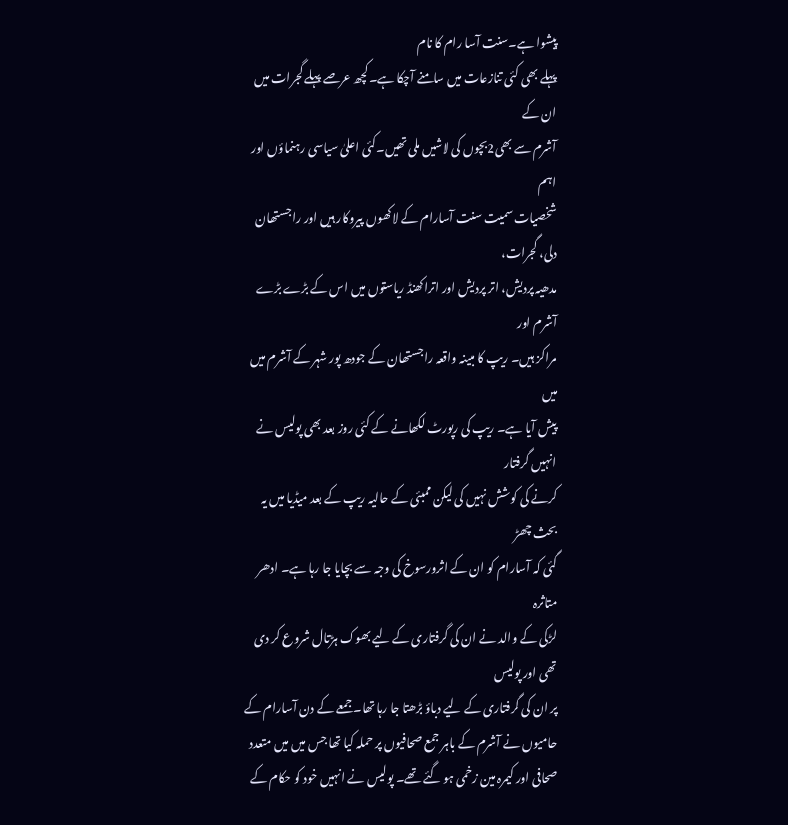پیشوا ہے۔سنت آسا رام کا نام
پہلے بھی کئی تنازعات میں سامنے آچکا ہے۔کچھ عرصے پہلے گجرات میں ان کے
آشرم سے بھی2بچوں کی لاشیں ملی تھیں۔کئی اعلیٰ سیاسی رہنماؤں اور اہم
شخصیات سمیت سنت آسارام کے لاکھوں پیروکار ہیں اور راجستھان دلی، گجرات،
مدھیہ پردیش، اتر پردیش اور اتراکھنڈ ریاستوں میں اس کے بڑے بڑے آشرم اور
مراکز ہیں۔ ریپ کا مبینہ واقعہ راجستھان کے جودھ پور شہر کے آشرم میں میں
پیش آیا ہے۔ ریپ کی رپورٹ لکھانے کے کئی روز بعد بھی پولیس نے انہیں گرفتار
کرنے کی کوشش نہیں کی لیکن ممبئی کے حالیہ ریپ کے بعد میڈیا میں یہ بحث چھڑ
گئی کہ آسارام کو ان کے اثرورسوخ کی وجہ سے بچایا جا رہا ہے۔ ادھر متاثرہ
لڑکی کے والد نے ان کی گرفتاری کے لیے بھوک ہڑتال شروع کر دی تھی اور پولیس
پر ان کی گرفتاری کے لیے دباؤ بڑھتا جا رہا تھا۔ جمعے کے دن آسارام کے
حامیوں نے آشرم کے باہر جمع صحافیوں پر حملہ کیا تھا جس میں میں متعدد
صحافی اور کیمرہ مین زخمی ہو گئے تھے۔ پولیس نے انہیں خود کو حکام کے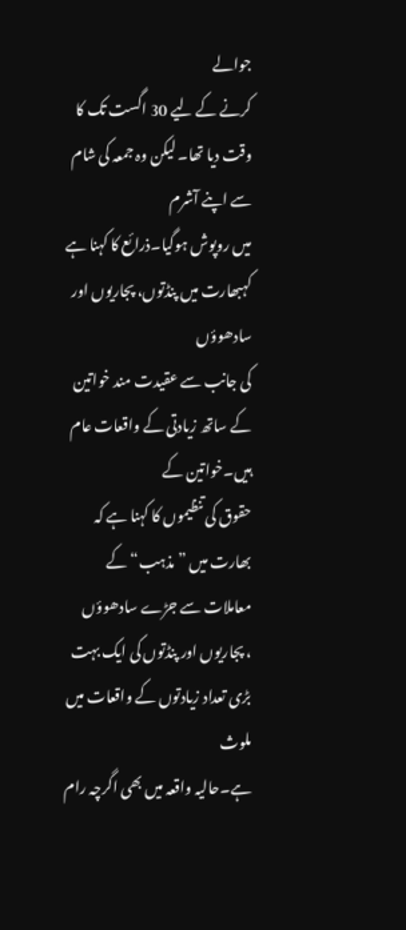جوالے
کرنے کے لیے 30 اگست تک کا وقت دیا تھا۔ لیکن وہ جمعہ کی شام سے اپنے آشرم
میں روپوش ہوگیا۔ذرائع کا کہنا ہے کہبھارت میں پنڈتوں، پجاریوں اور سادھوؤں
کی جانب سے عقیدت مند خواتین کے ساتھ زیادتی کے واقعات عام ہیں۔خواتین کے
حقوق کی تنظیموں کا کہنا ہے کہ بھارت میں ”مذہب“کے معاملات سے جڑے سادھوؤں
، پجاریوں اور پنڈتوں کی ایک بہت بڑی تعداد زیادتوں کے واقعات میں ملوث
ہے۔حالیہ واقعہ میں بھی اگرچہ رام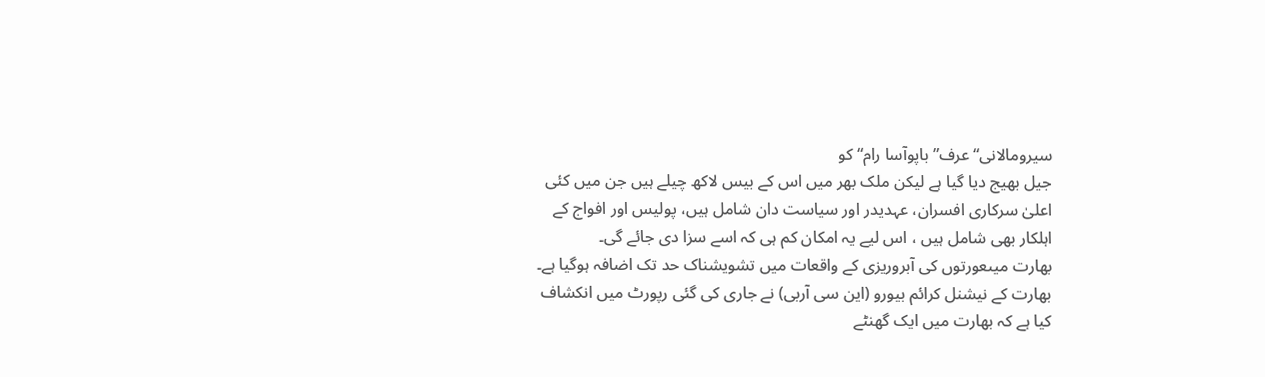سیرومالانی“عرف”باپوآسا رام“ کو
جیل بھیج دیا گیا ہے لیکن ملک بھر میں اس کے بیس لاکھ چیلے ہیں جن میں کئی
اعلیٰ سرکاری افسران، عہدیدر اور سیاست دان شامل ہیں، پولیس اور افواج کے
اہلکار بھی شامل ہیں ، اس لیے یہ امکان کم ہی کہ اسے سزا دی جائے گی۔
بھارت میںعورتوں کی آبروریزی کے واقعات میں تشویشناک حد تک اضافہ ہوگیا ہے۔
بھارت کے نیشنل کرائم بیورو (این سی آربی) نے جاری کی گئی رپورٹ میں انکشاف
کیا ہے کہ بھارت میں ایک گھنٹے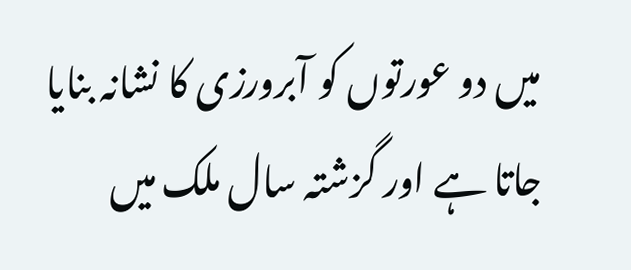میں دو عورتوں کو آبرورزی کا نشانہ بنایا
جاتا ہے اور گزشتہ سال ملک میں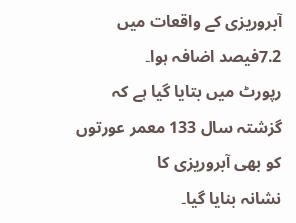آبروریزی کے واقعات میں 7.2فیصد اضافہ ہوا۔
رپورٹ میں بتایا گیا ہے کہ گزشتہ سال 133 معمر عورتوں کو بھی آبروریزی کا
نشانہ بنایا گیا۔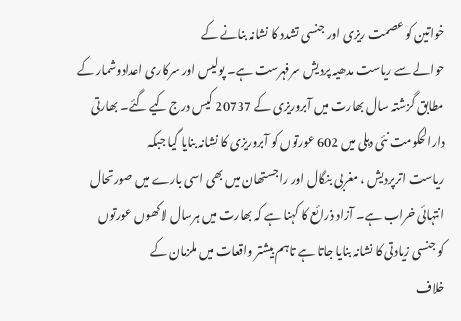خواتین کو عصمت ریزی اور جنسی تشدد کا نشانہ بنانے کے
حوالے سے ریاست مدھیہ پردیش سرفہرست ہے۔ پولیس اور سرکاری اعدادوشمار کے
مطابق گزشتہ سال بھارت میں آبروریزی کے 20737 کیس درج کیے گئے۔ بھارتی
دارالحکومت نئی دہلی میں 602 عورتوں کو آبروریزی کا نشانہ بنایا گیا جبکہ
ریاست اترپردیش ، مغربی بنگال اور راجستھان میں بھی اسی بارے میں صورتحال
انتہائی خراب ہے۔ آزاد ذرائع کا کہنا ہے کہ بھارت میں ہرسال لاکھوں عورتوں
کو جنسی زیادتی کا نشانہ بنایا جاتا ہے تاہم بیشتر واقعات میں ملزمان کے
خلاف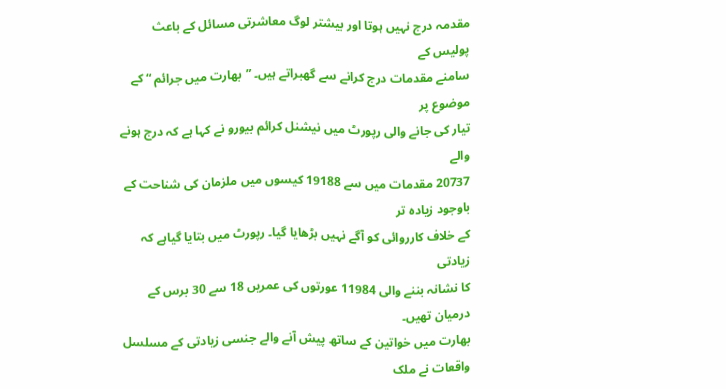مقدمہ درج نہیں ہوتا اور بیشتر لوگ معاشرتی مسائل کے باعث پولیس کے
سامنے مقدمات درج کرانے سے گھبراتے ہیں۔ ”بھارت میں جرائم “ کے موضوع پر
تیار کی جانے والی رپورٹ میں نیشنل کرائم بیورو نے کہا ہے کہ درج ہونے والے
20737 مقدمات میں سے 19188 کیسوں میں ملزمان کی شناحت کے باوجود زیادہ تر
کے خلاف کارروائی کو آگے نہیں بڑھایا گیا۔ رپورٹ میں بتایا گیاہے کہ زیادتی
کا نشانہ بننے والی 11984 عورتوں کی عمریں 18 سے 30 برس کے درمیان تھیں۔
بھارت میں خواتین کے ساتھ پیش آنے والے جنسی زیادتی کے مسلسل واقعات نے ملک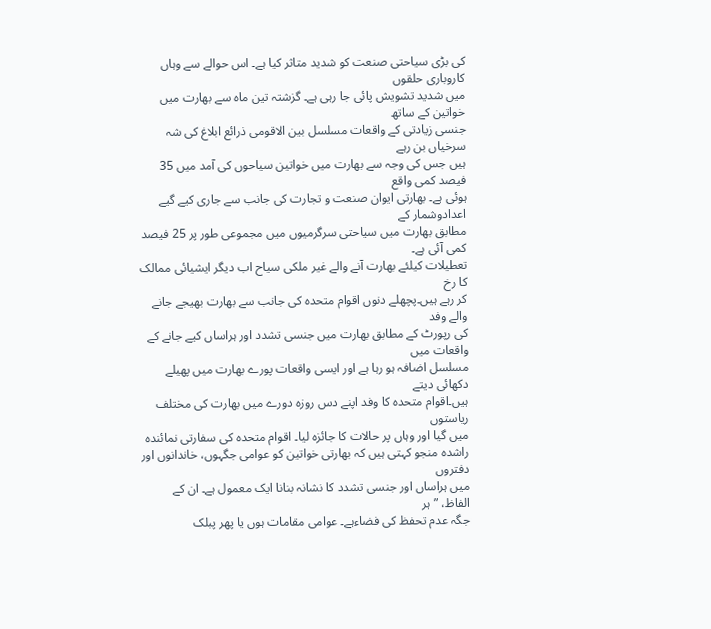کی بڑی سیاحتی صنعت کو شدید متاثر کیا ہے۔ اس حوالے سے وہاں کاروباری حلقوں
میں شدید تشویش پائی جا رہی ہے۔ گزشتہ تین ماہ سے بھارت میں خواتین کے ساتھ
جنسی زیادتی کے واقعات مسلسل بین الاقومی ذرائع ابلاغ کی شہ سرخیاں بن رہے
ہیں جس کی وجہ سے بھارت میں خواتین سیاحوں کی آمد میں 35 فیصد کمی واقع
ہوئی ہے۔ بھارتی ایوان صنعت و تجارت کی جانب سے جاری کیے گیے اعدادوشمار کے
مطابق بھارت میں سیاحتی سرگرمیوں میں مجموعی طور پر 25 فیصد کمی آئی ہے۔
تعطیلات کیلئے بھارت آنے والے غیر ملکی سیاح اب دیگر ایشیائی ممالک کا رخ
کر رہے ہیں۔پچھلے دنوں اقوام متحدہ کی جانب سے بھارت بھیجے جانے والے وفد
کی رپورٹ کے مطابق بھارت میں جنسی تشدد اور ہراساں کیے جانے کے واقعات میں
مسلسل اضافہ ہو رہا ہے اور ایسی واقعات پورے بھارت میں پھیلے دکھائی دیتے
ہیں۔اقوام متحدہ کا وفد اپنے دس روزہ دورے میں بھارت کی مختلف ریاستوں
میں گیا اور وہاں پر حالات کا جائزہ لیا۔ اقوام متحدہ کی سفارتی نمائندہ
راشدہ منجو کہتی ہیں کہ بھارتی خواتین کو عوامی جگہوں، خاندانوں اور دفتروں
میں ہراساں اور جنسی تشدد کا نشانہ بنانا ایک معمول ہے۔ ان کے الفاظ، ”ہر
جگہ عدم تحفظ کی فضاءہے۔ عوامی مقامات ہوں یا پھر پبلک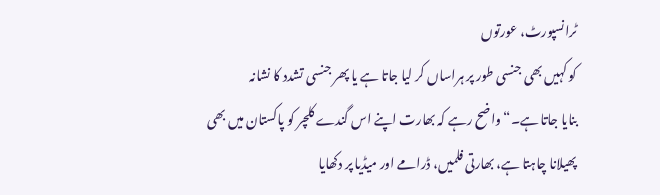ٹرانسپورٹ، عورتوں
کو کہیں بھی جنسی طور پر ہراساں کر لیا جاتا ہے یا پھر جنسی تشدد کا نشانہ
بنایا جاتا ہے۔“واضح رہے کہ بھارت اپنے اس گندے کلچر کو پاکستان میں بھی
پھیلانا چاہتا ہے، بھارتی فلمیں، ڈرامے اور میڈیا پر دکھایا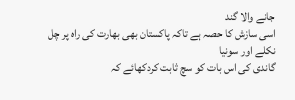جانے والا گند
اسی سازش کا حصہ ہے تاکہ پاکستان بھی بھارت کی راہ پر چل نکلے اور سونیا
گاندی کی اس بات کو سچ ثابت کردکھائے کہ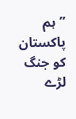”ہم پاکستان کو جنگ لڑے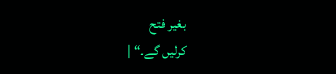بغیر فتح
کرلیں گے۔“ |